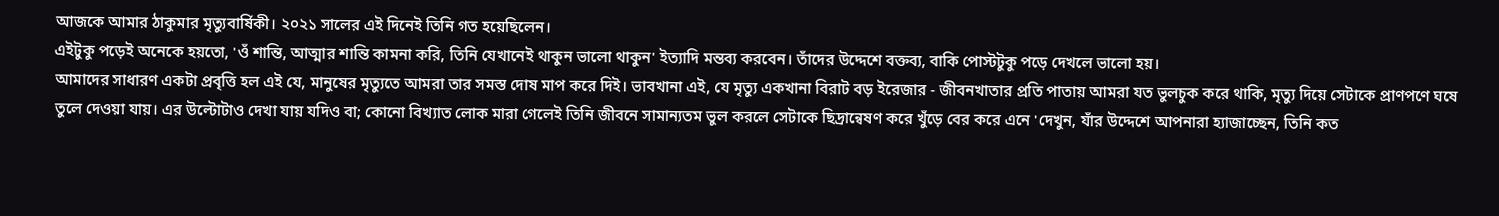আজকে আমার ঠাকুমার মৃত্যুবার্ষিকী। ২০২১ সালের এই দিনেই তিনি গত হয়েছিলেন।
এইটুকু পড়েই অনেকে হয়তো, 'ওঁ শান্তি, আত্মার শান্তি কামনা করি, তিনি যেখানেই থাকুন ভালো থাকুন' ইত্যাদি মন্তব্য করবেন। তাঁদের উদ্দেশে বক্তব্য, বাকি পোস্টটুকু পড়ে দেখলে ভালো হয়।
আমাদের সাধারণ একটা প্রবৃত্তি হল এই যে, মানুষের মৃত্যুতে আমরা তার সমস্ত দোষ মাপ করে দিই। ভাবখানা এই, যে মৃত্যু একখানা বিরাট বড় ইরেজার - জীবনখাতার প্রতি পাতায় আমরা যত ভুলচুক করে থাকি, মৃত্যু দিয়ে সেটাকে প্রাণপণে ঘষে তুলে দেওয়া যায়। এর উল্টোটাও দেখা যায় যদিও বা; কোনো বিখ্যাত লোক মারা গেলেই তিনি জীবনে সামান্যতম ভুল করলে সেটাকে ছিদ্রান্বেষণ করে খুঁড়ে বের করে এনে 'দেখুন, যাঁর উদ্দেশে আপনারা হ্যাজাচ্ছেন, তিনি কত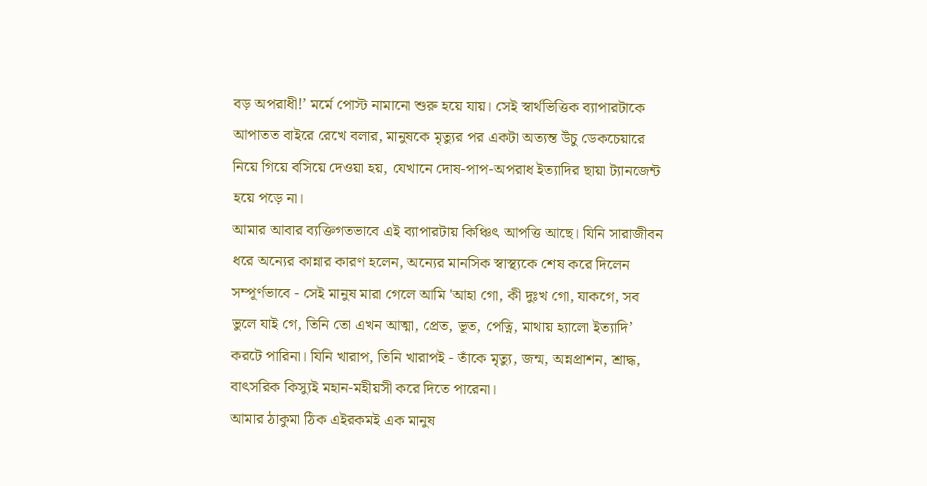বড় অপরাধী!’ মর্মে পোস্ট নামানো শুরু হয়ে যায়। সেই স্বার্থভিত্তিক ব্যাপারটাকে আপাতত বাইরে রেখে বলার, মানুষকে মৃত্যুর পর একটা অত্যন্ত উঁচু ডেকচেয়ারে নিয়ে গিয়ে বসিয়ে দেওয়া হয়, যেখানে দোষ-পাপ-অপরাধ ইত্যাদির ছায়া ট্যানজেন্ট হয়ে পড়ে না।
আমার আবার ব্যক্তিগতভাবে এই ব্যাপারটায় কিঞ্চিৎ আপত্তি আছে। যিনি সারাজীবন ধরে অন্যের কান্নার কারণ হলেন, অন্যের মানসিক স্বাস্থ্যকে শেষ করে দিলেন সম্পূর্ণভাবে - সেই মানুষ মারা গেলে আমি 'আহা গো, কী দুঃখ গো, যাকগে, সব ভুলে যাই গে, তিনি তো এখন আত্মা, প্রেত, ভূত, পেত্নি, মাথায় হ্যালো ইত্যাদি’ করটে পারিনা। যিনি খারাপ, তিনি খারাপই - তাঁকে মৃত্যু, জন্ম, অন্নপ্রাশন, শ্রাদ্ধ, বাৎসরিক কিস্যুই মহান-মহীয়সী করে দিতে পারেনা।
আমার ঠাকুমা ঠিক এইরকমই এক মানুষ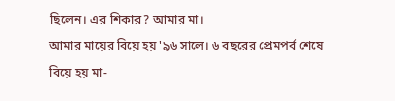ছিলেন। এর শিকার? আমার মা।
আমার মায়ের বিয়ে হয় '৯৬ সালে। ৬ বছরের প্রেমপর্ব শেষে বিয়ে হয় মা-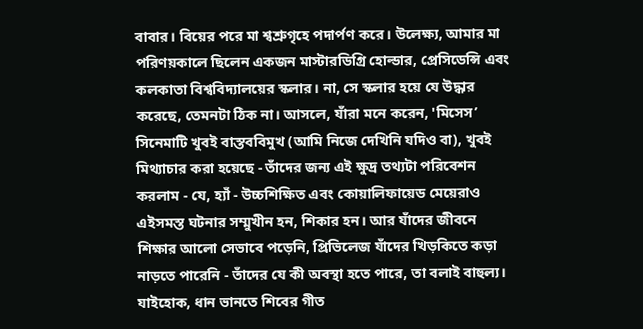বাবার। বিয়ের পরে মা শ্বশ্রুগৃহে পদার্পণ করে। উলেক্ষ্য, আমার মা পরিণয়কালে ছিলেন একজন মাস্টারডিগ্রি হোল্ডার, প্রেসিডেন্সি এবং কলকাতা বিশ্ববিদ্যালয়ের স্কলার। না, সে স্কলার হয়ে যে উদ্ধার করেছে, তেমনটা ঠিক না। আসলে, যাঁরা মনে করেন, 'মিসেস’ সিনেমাটি খুবই বাস্তববিমুখ (আমি নিজে দেখিনি যদিও বা), খুবই মিথ্যাচার করা হয়েছে - তাঁদের জন্য এই ক্ষুদ্র তথ্যটা পরিবেশন করলাম - যে, হ্যাঁ - উচ্চশিক্ষিত এবং কোয়ালিফায়েড মেয়েরাও এইসমস্ত ঘটনার সম্মুখীন হন, শিকার হন। আর যাঁদের জীবনে শিক্ষার আলো সেভাবে পড়েনি, প্রিভিলেজ যাঁদের খিড়কিতে কড়া নাড়তে পারেনি - তাঁদের যে কী অবস্থা হতে পারে, তা বলাই বাহুল্য।
যাইহোক, ধান ভানতে শিবের গীত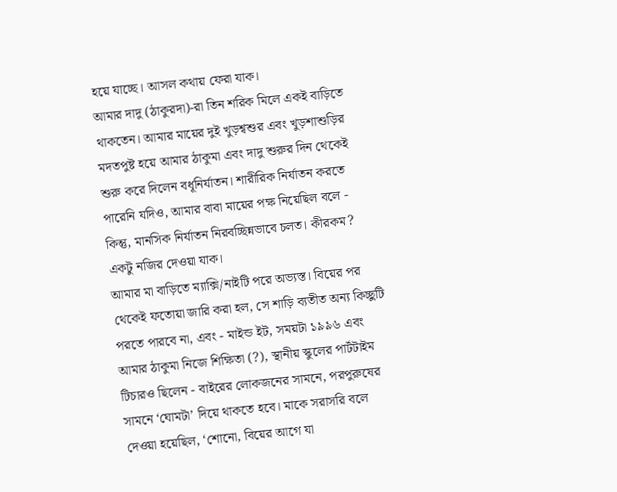হয়ে যাচ্ছে। আসল কথায় ফেরা যাক।
আমার দাদু (ঠাকুরদা)-রা তিন শরিক মিলে একই বাড়িতে থাকতেন। আমার মায়ের দুই খুড়শ্বশুর এবং খুড়শাশুড়ির মদতপুষ্ট হয়ে আমার ঠাকুমা এবং দাদু শুরুর দিন থেকেই শুরু করে দিলেন বধূনির্যাতন। শারীরিক নির্যাতন করতে পারেনি যদিও, আমার বাবা মায়ের পক্ষ নিয়েছিল বলে - কিন্তু, মানসিক নির্যাতন নিরবচ্ছিন্নভাবে চলত। কীরকম? একটু নজির দেওয়া যাক।
আমার মা বাড়িতে ম্যাক্সি/নাইটি পরে অভ্যস্ত। বিয়ের পর থেকেই ফতোয়া জারি করা হল, সে শাড়ি ব্যতীত অন্য কিচ্ছুটি পরতে পারবে না, এবং - মাইন্ড ইট, সময়টা ১৯৯৬ এবং আমার ঠাকুমা নিজে শিক্ষিতা (?), স্থানীয় স্কুলের পার্টটাইম টিচারও ছিলেন - বাইরের লোকজনের সামনে, পরপুরুষের সামনে ‘ঘোমটা’ দিয়ে থাকতে হবে। মাকে সরাসরি বলে দেওয়া হয়েছিল, ‘শোনো, বিয়ের আগে যা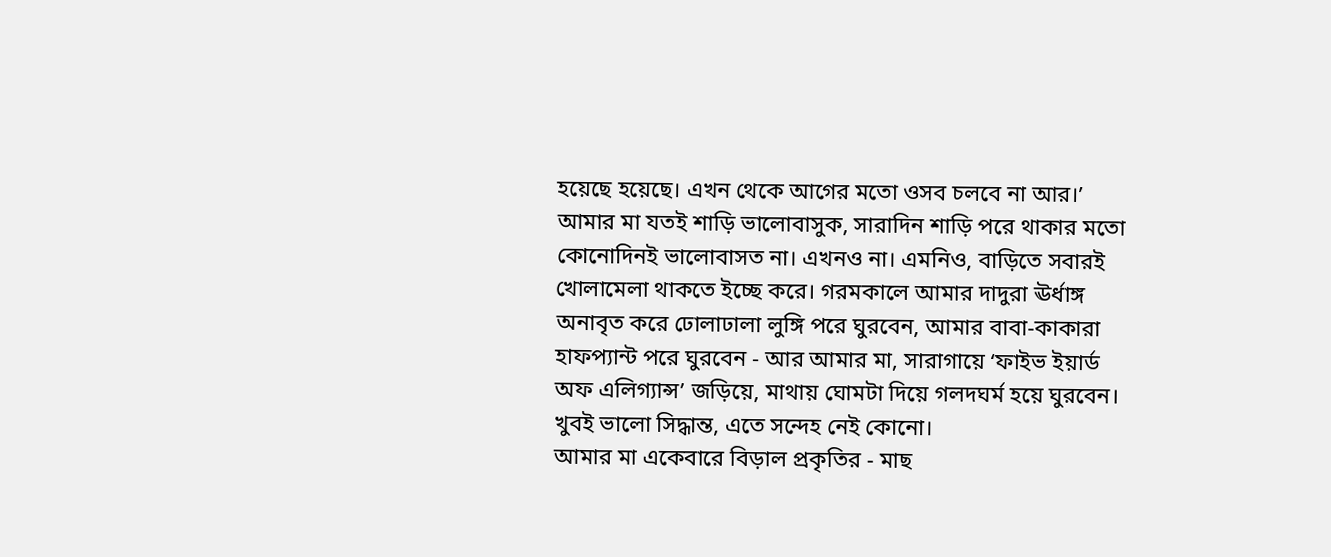হয়েছে হয়েছে। এখন থেকে আগের মতো ওসব চলবে না আর।’
আমার মা যতই শাড়ি ভালোবাসুক, সারাদিন শাড়ি পরে থাকার মতো কোনোদিনই ভালোবাসত না। এখনও না। এমনিও, বাড়িতে সবারই খোলামেলা থাকতে ইচ্ছে করে। গরমকালে আমার দাদুরা ঊর্ধাঙ্গ অনাবৃত করে ঢোলাঢালা লুঙ্গি পরে ঘুরবেন, আমার বাবা-কাকারা হাফপ্যান্ট পরে ঘুরবেন - আর আমার মা, সারাগায়ে ‘ফাইভ ইয়ার্ড অফ এলিগ্যান্স’ জড়িয়ে, মাথায় ঘোমটা দিয়ে গলদঘর্ম হয়ে ঘুরবেন। খুবই ভালো সিদ্ধান্ত, এতে সন্দেহ নেই কোনো।
আমার মা একেবারে বিড়াল প্রকৃতির - মাছ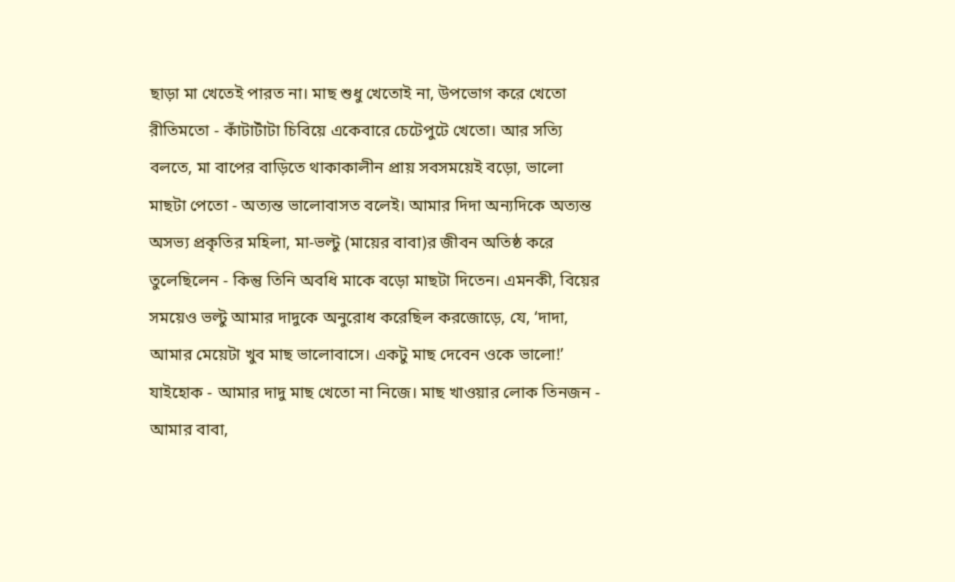ছাড়া মা খেতেই পারত না। মাছ শুধু খেতোই না, উপভোগ করে খেতো রীতিমতো - কাঁটাটাঁটা চিবিয়ে একেবারে চেটেপুটে খেতো। আর সত্যি বলতে, মা বাপের বাড়িতে থাকাকালীন প্রায় সবসময়েই বড়ো, ভালো মাছটা পেতো - অত্যন্ত ভালোবাসত বলেই। আমার দিদা অন্যদিকে অত্যন্ত অসভ্য প্রকৃতির মহিলা, মা-ভল্টু (মায়ের বাবা)র জীবন অতিষ্ঠ করে তুলেছিলেন - কিন্তু তিনি অবধি মাকে বড়ো মাছটা দিতেন। এমনকী, বিয়ের সময়েও ভল্টু আমার দাদুকে অনুরোধ করেছিল করজোড়ে, যে, ‘দাদা, আমার মেয়েটা খুব মাছ ভালোবাসে। একটু মাছ দেবেন ওকে ভালো!’ যাইহোক - আমার দাদু মাছ খেতো না নিজে। মাছ খাওয়ার লোক তিনজন - আমার বাবা,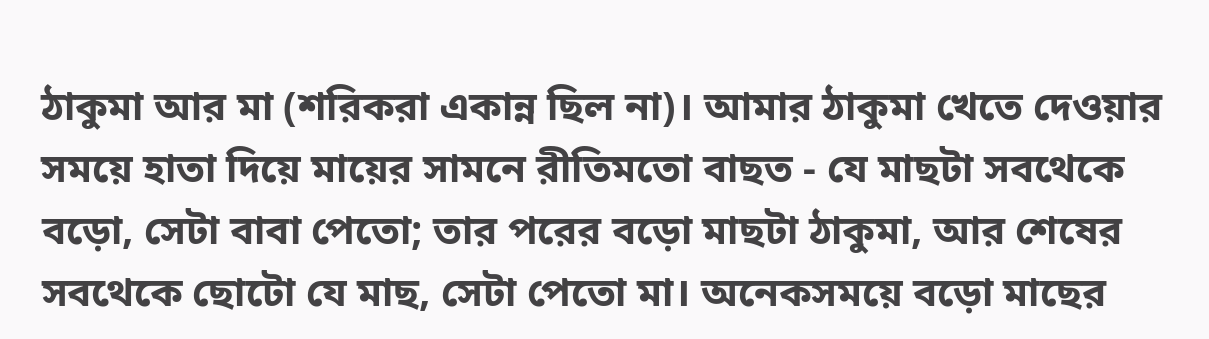ঠাকুমা আর মা (শরিকরা একান্ন ছিল না)। আমার ঠাকুমা খেতে দেওয়ার সময়ে হাতা দিয়ে মায়ের সামনে রীতিমতো বাছত - যে মাছটা সবথেকে বড়ো, সেটা বাবা পেতো; তার পরের বড়ো মাছটা ঠাকুমা, আর শেষের সবথেকে ছোটো যে মাছ, সেটা পেতো মা। অনেকসময়ে বড়ো মাছের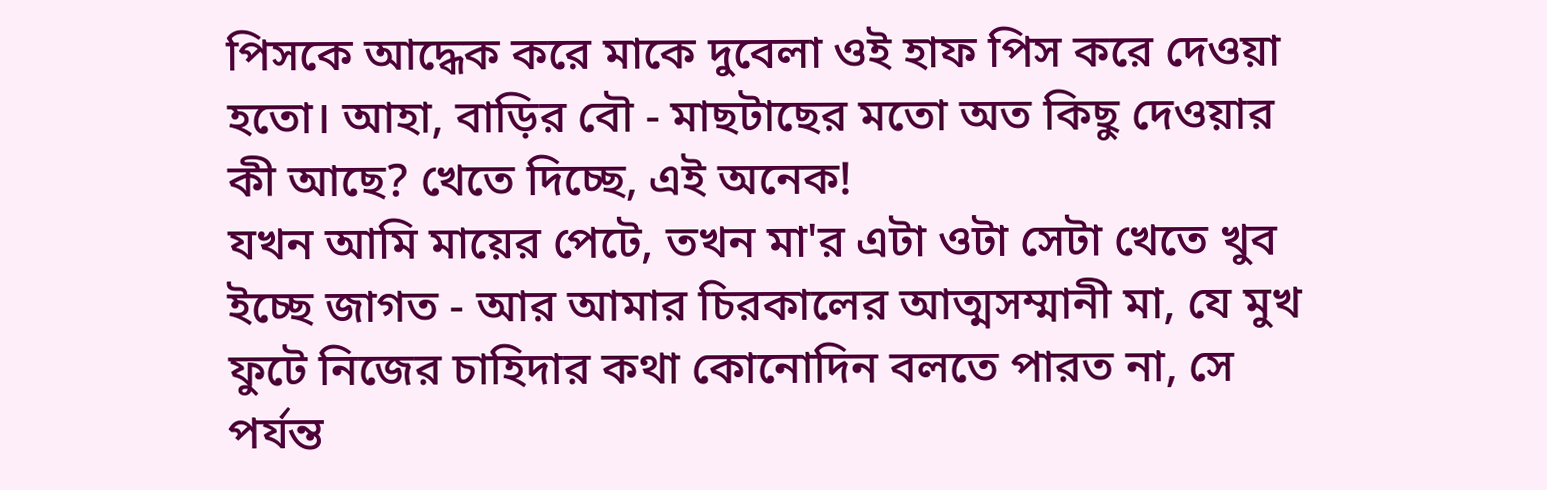পিসকে আদ্ধেক করে মাকে দুবেলা ওই হাফ পিস করে দেওয়া হতো। আহা, বাড়ির বৌ - মাছটাছের মতো অত কিছু দেওয়ার কী আছে? খেতে দিচ্ছে, এই অনেক!
যখন আমি মায়ের পেটে, তখন মা'র এটা ওটা সেটা খেতে খুব ইচ্ছে জাগত - আর আমার চিরকালের আত্মসম্মানী মা, যে মুখ ফুটে নিজের চাহিদার কথা কোনোদিন বলতে পারত না, সে পর্যন্ত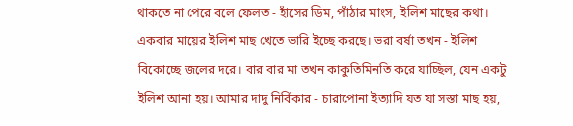থাকতে না পেরে বলে ফেলত - হাঁসের ডিম, পাঁঠার মাংস, ইলিশ মাছের কথা। একবার মায়ের ইলিশ মাছ খেতে ভারি ইচ্ছে করছে। ভরা বর্ষা তখন - ইলিশ বিকোচ্ছে জলের দরে। বার বার মা তখন কাকুতিমিনতি করে যাচ্ছিল, যেন একটু ইলিশ আনা হয়। আমার দাদু নির্বিকার - চারাপোনা ইত্যাদি যত যা সস্তা মাছ হয়,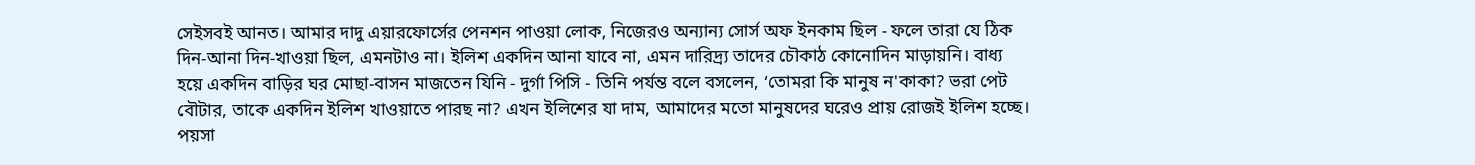সেইসবই আনত। আমার দাদু এয়ারফোর্সের পেনশন পাওয়া লোক, নিজেরও অন্যান্য সোর্স অফ ইনকাম ছিল - ফলে তারা যে ঠিক দিন-আনা দিন-খাওয়া ছিল, এমনটাও না। ইলিশ একদিন আনা যাবে না, এমন দারিদ্র্য তাদের চৌকাঠ কোনোদিন মাড়ায়নি। বাধ্য হয়ে একদিন বাড়ির ঘর মোছা-বাসন মাজতেন যিনি - দুর্গা পিসি - তিনি পর্যন্ত বলে বসলেন, ‘তোমরা কি মানুষ ন'কাকা? ভরা পেট বৌটার, তাকে একদিন ইলিশ খাওয়াতে পারছ না? এখন ইলিশের যা দাম, আমাদের মতো মানুষদের ঘরেও প্রায় রোজই ইলিশ হচ্ছে। পয়সা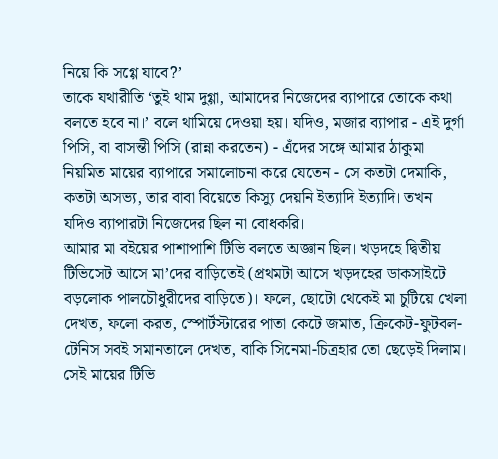নিয়ে কি সগ্গে যাবে?’
তাকে যথারীতি ‘তুই থাম দুগ্গা, আমাদের নিজেদের ব্যাপারে তোকে কথা বলতে হবে না।’ বলে থামিয়ে দেওয়া হয়। যদিও, মজার ব্যাপার - এই দুর্গা পিসি, বা বাসন্তী পিসি (রান্না করতেন) - এঁদের সঙ্গে আমার ঠাকুমা নিয়মিত মায়ের ব্যাপারে সমালোচনা করে যেতেন - সে কতটা দেমাকি, কতটা অসভ্য, তার বাবা বিয়েতে কিস্যু দেয়নি ইত্যাদি ইত্যাদি। তখন যদিও ব্যাপারটা নিজেদের ছিল না বোধকরি।
আমার মা বইয়ের পাশাপাশি টিভি বলতে অজ্ঞান ছিল। খড়দহে দ্বিতীয় টিভিসেট আসে মা’দের বাড়িতেই (প্রথমটা আসে খড়দহের ডাকসাইটে বড়লোক পালচৌধুরীদের বাড়িতে)। ফলে, ছোটো থেকেই মা চুটিয়ে খেলা দেখত, ফলো করত, স্পোর্টস্টারের পাতা কেটে জমাত, ক্রিকেট-ফুটবল-টেনিস সবই সমানতালে দেখত, বাকি সিনেমা-চিত্রহার তো ছেড়েই দিলাম। সেই মায়ের টিভি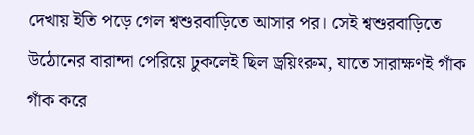দেখায় ইতি পড়ে গেল শ্বশুরবাড়িতে আসার পর। সেই শ্বশুরবাড়িতে উঠোনের বারান্দা পেরিয়ে ঢুকলেই ছিল ড্রয়িংরুম, যাতে সারাক্ষণই গাঁক গাঁক করে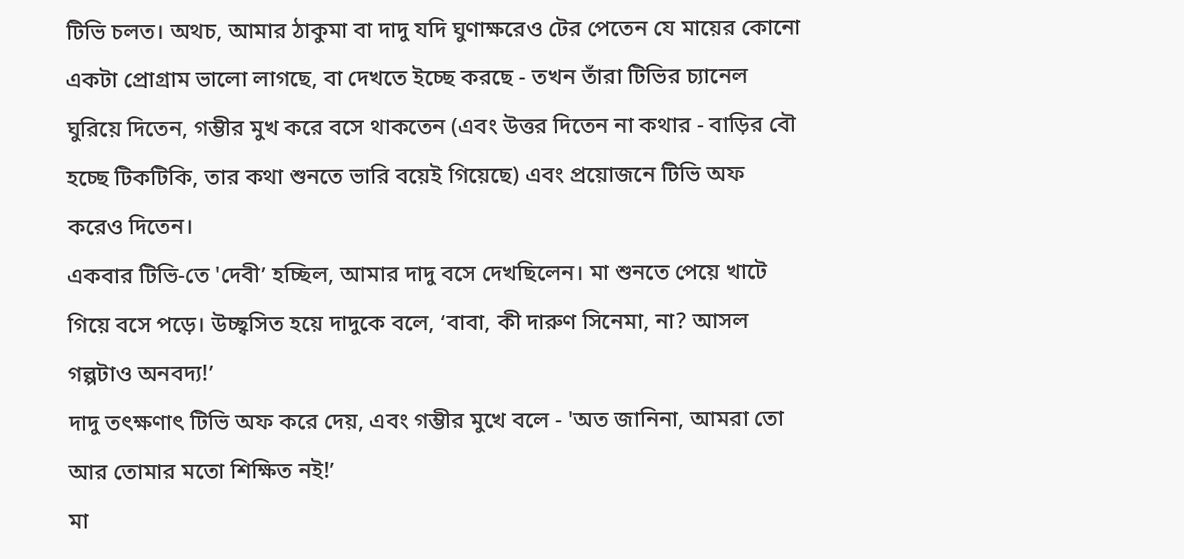টিভি চলত। অথচ, আমার ঠাকুমা বা দাদু যদি ঘুণাক্ষরেও টের পেতেন যে মায়ের কোনো একটা প্রোগ্রাম ভালো লাগছে, বা দেখতে ইচ্ছে করছে - তখন তাঁরা টিভির চ্যানেল ঘুরিয়ে দিতেন, গম্ভীর মুখ করে বসে থাকতেন (এবং উত্তর দিতেন না কথার - বাড়ির বৌ হচ্ছে টিকটিকি, তার কথা শুনতে ভারি বয়েই গিয়েছে) এবং প্রয়োজনে টিভি অফ করেও দিতেন।
একবার টিভি-তে 'দেবী’ হচ্ছিল, আমার দাদু বসে দেখছিলেন। মা শুনতে পেয়ে খাটে গিয়ে বসে পড়ে। উচ্ছ্বসিত হয়ে দাদুকে বলে, ‘বাবা, কী দারুণ সিনেমা, না? আসল গল্পটাও অনবদ্য!’
দাদু তৎক্ষণাৎ টিভি অফ করে দেয়, এবং গম্ভীর মুখে বলে - 'অত জানিনা, আমরা তো আর তোমার মতো শিক্ষিত নই!’
মা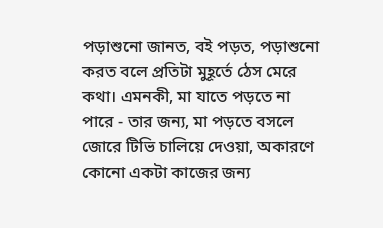পড়াশুনো জানত, বই পড়ত, পড়াশুনো করত বলে প্রতিটা মুহূর্তে ঠেস মেরে কথা। এমনকী, মা যাতে পড়তে না পারে - তার জন্য, মা পড়তে বসলে জোরে টিভি চালিয়ে দেওয়া, অকারণে কোনো একটা কাজের জন্য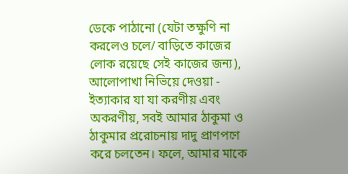ডেকে পাঠানো (যেটা তক্ষুণি না করলেও চলে/ বাড়িতে কাজের লোক রয়েছে সেই কাজের জন্য), আলোপাখা নিভিয়ে দেওয়া - ইত্যাকার যা যা করণীয় এবং অকরণীয়, সবই আমার ঠাকুমা ও ঠাকুমার প্ররোচনায় দাদু প্রাণপণে করে চলতেন। ফলে, আমার মাকে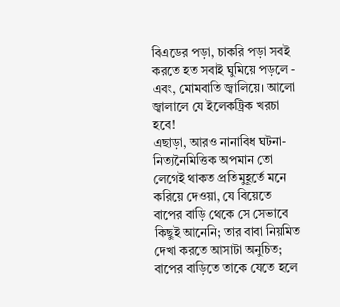বিএডের পড়া, চাকরি পড়া সবই করতে হত সবাই ঘুমিয়ে পড়লে - এবং, মোমবাতি জ্বালিয়ে। আলো জ্বালালে যে ইলেকট্রিক খরচা হবে!
এছাড়া, আরও নানাবিধ ঘটনা-নিত্যনৈমিত্তিক অপমান তো লেগেই থাকত প্রতিমুহূর্তে মনে করিয়ে দেওয়া, যে বিয়েতে বাপের বাড়ি থেকে সে সেভাবে কিছুই আনেনি; তার বাবা নিয়মিত দেখা করতে আসাটা অনুচিত; বাপের বাড়িতে তাকে যেতে হলে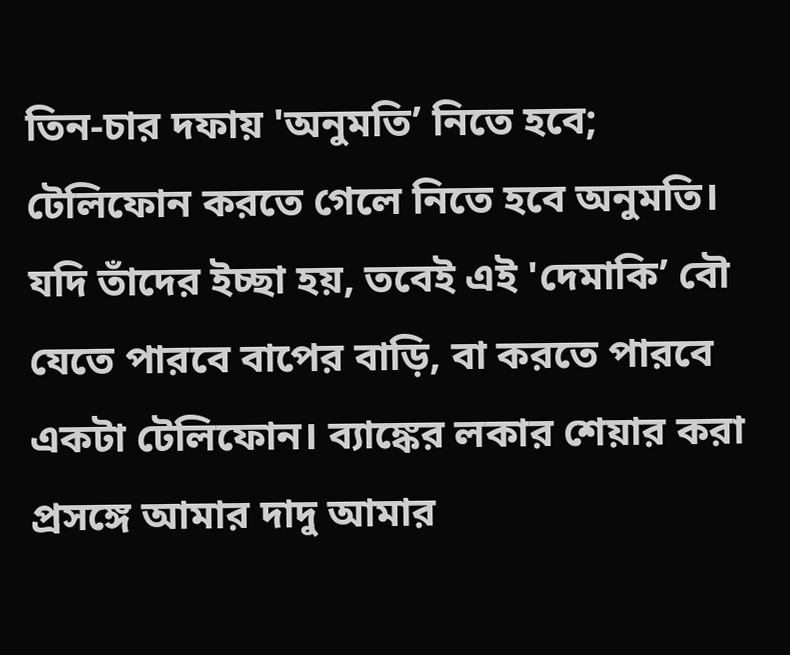তিন-চার দফায় 'অনুমতি’ নিতে হবে; টেলিফোন করতে গেলে নিতে হবে অনুমতি। যদি তাঁদের ইচ্ছা হয়, তবেই এই 'দেমাকি’ বৌ যেতে পারবে বাপের বাড়ি, বা করতে পারবে একটা টেলিফোন। ব্যাঙ্কের লকার শেয়ার করা প্রসঙ্গে আমার দাদু আমার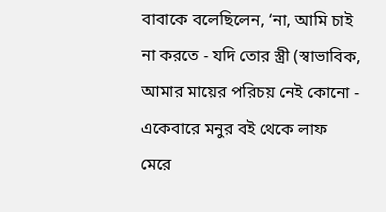বাবাকে বলেছিলেন, ‘না, আমি চাই না করতে - যদি তোর স্ত্রী (স্বাভাবিক, আমার মায়ের পরিচয় নেই কোনো - একেবারে মনুর বই থেকে লাফ মেরে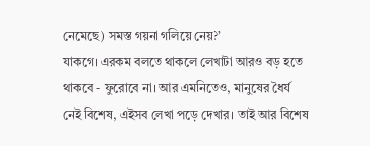নেমেছে) সমস্ত গয়না গলিয়ে নেয়?’
যাকগে। এরকম বলতে থাকলে লেখাটা আরও বড় হতে থাকবে - ফুরোবে না। আর এমনিতেও, মানুষের ধৈর্য নেই বিশেষ, এইসব লেখা পড়ে দেখার। তাই আর বিশেষ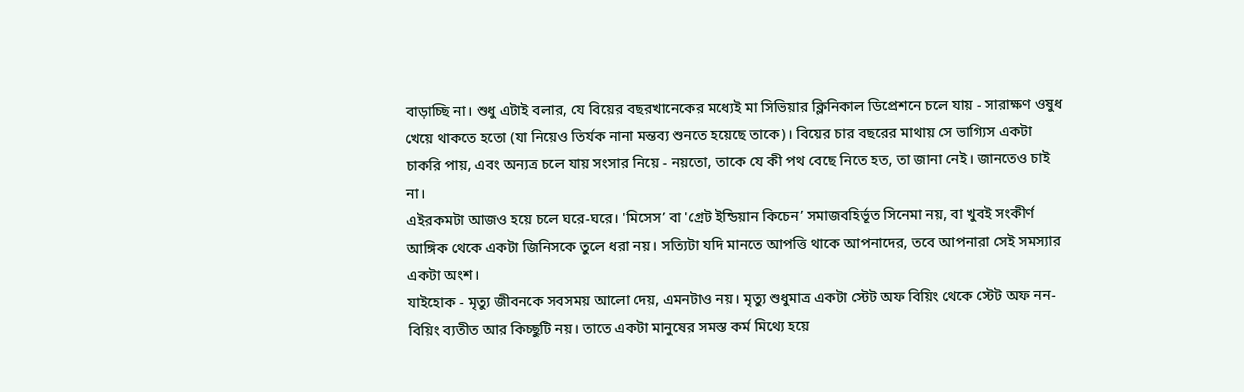বাড়াচ্ছি না। শুধু এটাই বলার, যে বিয়ের বছরখানেকের মধ্যেই মা সিভিয়ার ক্লিনিকাল ডিপ্রেশনে চলে যায় - সারাক্ষণ ওষুধ খেয়ে থাকতে হতো (যা নিয়েও তির্যক নানা মন্তব্য শুনতে হয়েছে তাকে)। বিয়ের চার বছরের মাথায় সে ভাগ্যিস একটা চাকরি পায়, এবং অন্যত্র চলে যায় সংসার নিয়ে - নয়তো, তাকে যে কী পথ বেছে নিতে হত, তা জানা নেই। জানতেও চাই না।
এইরকমটা আজও হয়ে চলে ঘরে-ঘরে। 'মিসেস’ বা 'গ্রেট ইন্ডিয়ান কিচেন’ সমাজবহির্ভূত সিনেমা নয়, বা খুবই সংকীর্ণ আঙ্গিক থেকে একটা জিনিসকে তুলে ধরা নয়। সত্যিটা যদি মানতে আপত্তি থাকে আপনাদের, তবে আপনারা সেই সমস্যার একটা অংশ।
যাইহোক - মৃত্যু জীবনকে সবসময় আলো দেয়, এমনটাও নয়। মৃত্যু শুধুমাত্র একটা স্টেট অফ বিয়িং থেকে স্টেট অফ নন-বিয়িং ব্যতীত আর কিচ্ছুটি নয়। তাতে একটা মানুষের সমস্ত কর্ম মিথ্যে হয়ে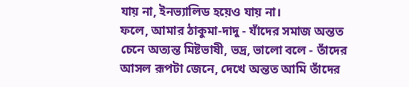যায় না, ইনভ্যালিড হয়েও যায় না।
ফলে, আমার ঠাকুমা-দাদু - যাঁদের সমাজ অন্তত চেনে অত্যন্ত মিষ্টভাষী, ভদ্র, ভালো বলে - তাঁদের আসল রূপটা জেনে, দেখে অন্তত আমি তাঁদের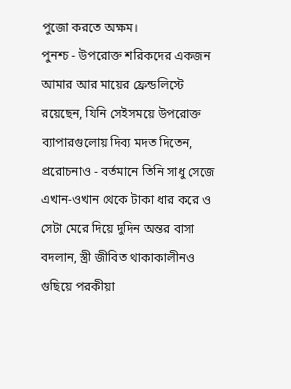পুজো করতে অক্ষম।
পুনশ্চ - উপরোক্ত শরিকদের একজন আমার আর মায়ের ফ্রেন্ডলিস্টে রয়েছেন, যিনি সেইসময়ে উপরোক্ত ব্যাপারগুলোয় দিব্য মদত দিতেন, প্ররোচনাও - বর্তমানে তিনি সাধু সেজে এখান-ওখান থেকে টাকা ধার করে ও সেটা মেরে দিয়ে দুদিন অন্তর বাসা বদলান, স্ত্রী জীবিত থাকাকালীনও গুছিয়ে পরকীয়া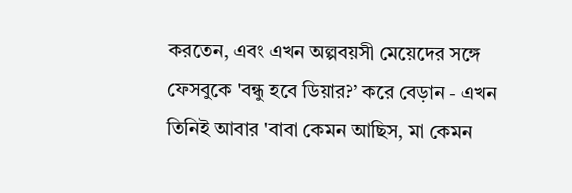করতেন, এবং এখন অল্পবয়সী মেয়েদের সঙ্গে ফেসবুকে 'বন্ধু হবে ডিয়ার?’ করে বেড়ান - এখন তিনিই আবার 'বাবা কেমন আছিস, মা কেমন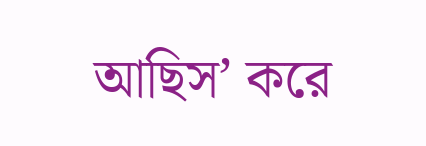আছিস’ করে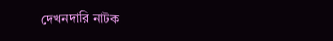দেখনদারি নাটক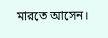মারতে আসেন।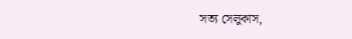সত্য সেলুকাস,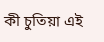কী চুতিয়া এই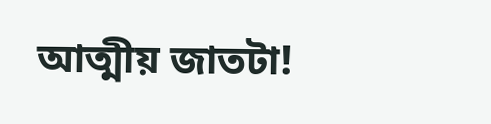আত্মীয় জাতটা!